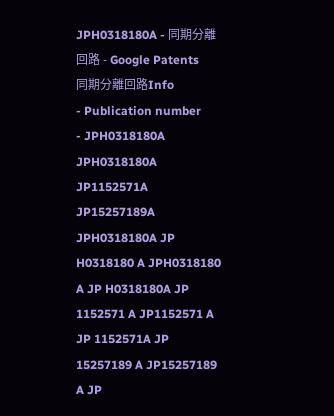JPH0318180A - 同期分離回路 - Google Patents
同期分離回路Info
- Publication number
- JPH0318180A JPH0318180A JP1152571A JP15257189A JPH0318180A JP H0318180 A JPH0318180 A JP H0318180A JP 1152571 A JP1152571 A JP 1152571A JP 15257189 A JP15257189 A JP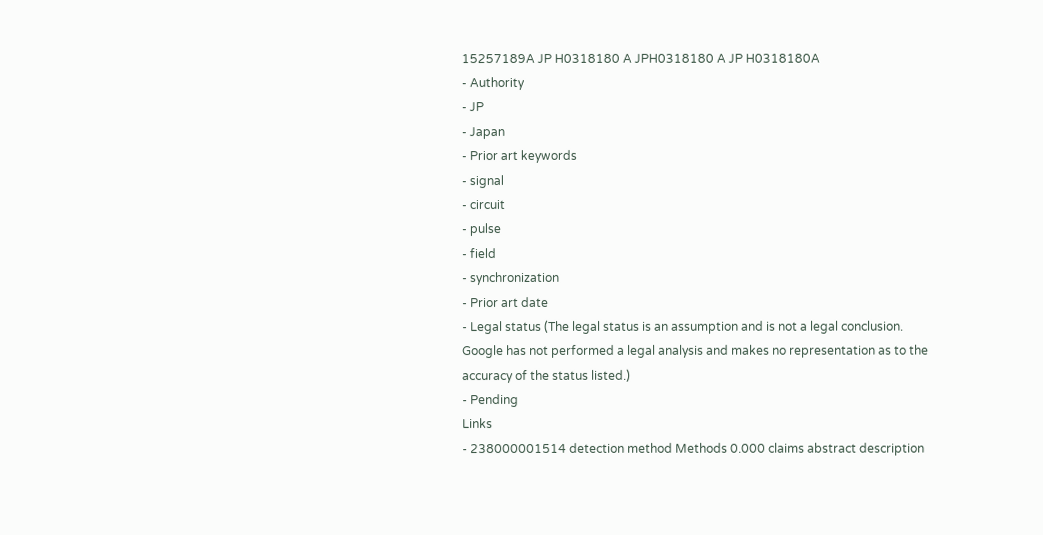15257189A JP H0318180 A JPH0318180 A JP H0318180A
- Authority
- JP
- Japan
- Prior art keywords
- signal
- circuit
- pulse
- field
- synchronization
- Prior art date
- Legal status (The legal status is an assumption and is not a legal conclusion. Google has not performed a legal analysis and makes no representation as to the accuracy of the status listed.)
- Pending
Links
- 238000001514 detection method Methods 0.000 claims abstract description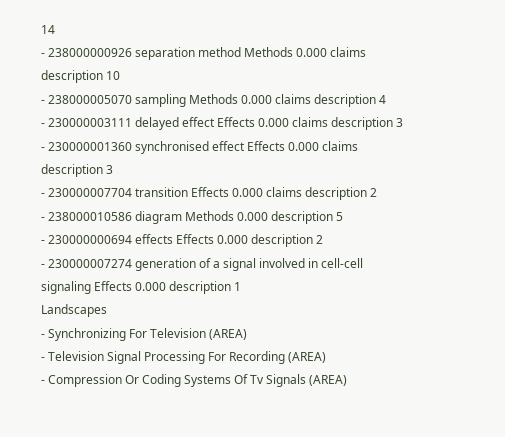14
- 238000000926 separation method Methods 0.000 claims description 10
- 238000005070 sampling Methods 0.000 claims description 4
- 230000003111 delayed effect Effects 0.000 claims description 3
- 230000001360 synchronised effect Effects 0.000 claims description 3
- 230000007704 transition Effects 0.000 claims description 2
- 238000010586 diagram Methods 0.000 description 5
- 230000000694 effects Effects 0.000 description 2
- 230000007274 generation of a signal involved in cell-cell signaling Effects 0.000 description 1
Landscapes
- Synchronizing For Television (AREA)
- Television Signal Processing For Recording (AREA)
- Compression Or Coding Systems Of Tv Signals (AREA)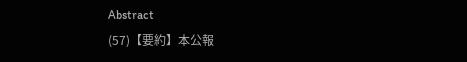Abstract
(57)【要約】本公報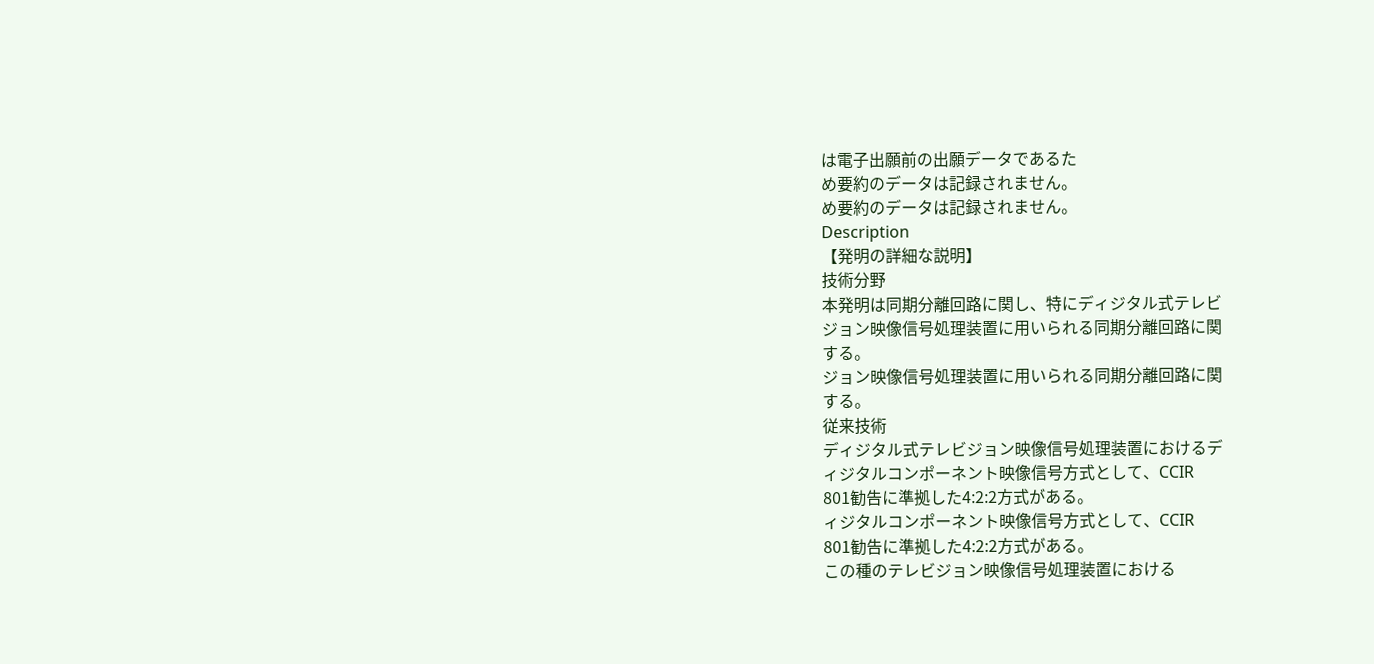は電子出願前の出願データであるた
め要約のデータは記録されません。
め要約のデータは記録されません。
Description
【発明の詳細な説明】
技術分野
本発明は同期分離回路に関し、特にディジタル式テレビ
ジョン映像信号処理装置に用いられる同期分離回路に関
する。
ジョン映像信号処理装置に用いられる同期分離回路に関
する。
従来技術
ディジタル式テレビジョン映像信号処理装置におけるデ
ィジタルコンポーネント映像信号方式として、CCIR
801勧告に準拠した4:2:2方式がある。
ィジタルコンポーネント映像信号方式として、CCIR
801勧告に準拠した4:2:2方式がある。
この種のテレビジョン映像信号処理装置における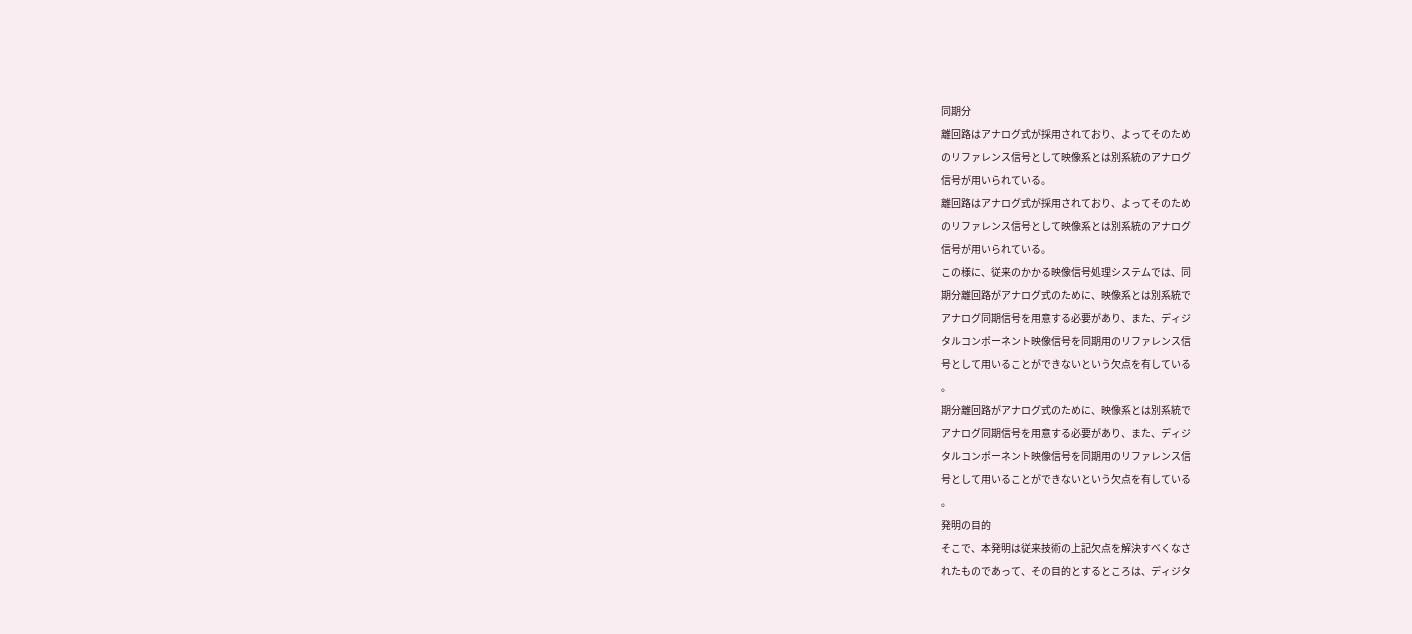同期分
離回路はアナログ式が採用されており、よってそのため
のリファレンス信号として映像系とは別系統のアナログ
信号が用いられている。
離回路はアナログ式が採用されており、よってそのため
のリファレンス信号として映像系とは別系統のアナログ
信号が用いられている。
この様に、従来のかかる映像信号処理システムでは、同
期分離回路がアナログ式のために、映像系とは別系統で
アナログ同期信号を用意する必要があり、また、ディジ
タルコンポーネント映像信号を同期用のリファレンス信
号として用いることができないという欠点を有している
。
期分離回路がアナログ式のために、映像系とは別系統で
アナログ同期信号を用意する必要があり、また、ディジ
タルコンポーネント映像信号を同期用のリファレンス信
号として用いることができないという欠点を有している
。
発明の目的
そこで、本発明は従来技術の上記欠点を解決すべくなさ
れたものであって、その目的とするところは、ディジタ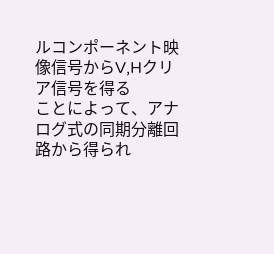ルコンポーネント映像信号からV,Hクリア信号を得る
ことによって、アナログ式の同期分離回路から得られ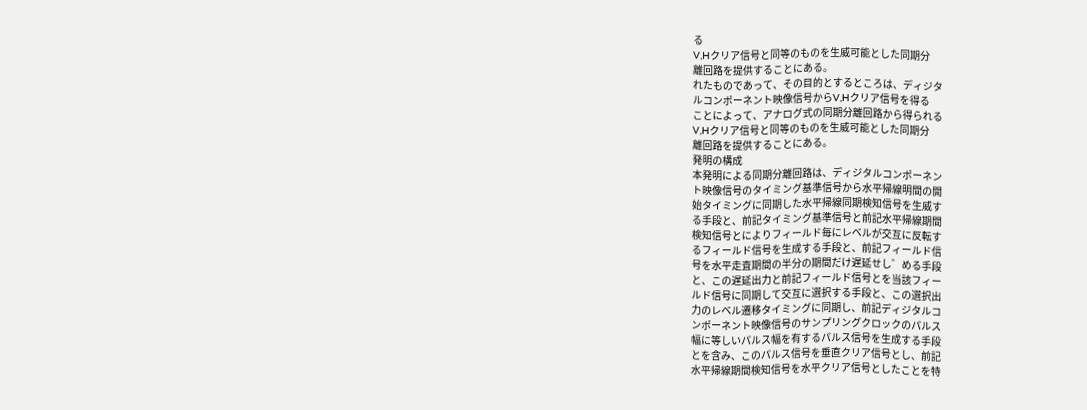る
V,Hクリア信号と同等のものを生威可能とした同期分
離回路を提供することにある。
れたものであって、その目的とするところは、ディジタ
ルコンポーネント映像信号からV,Hクリア信号を得る
ことによって、アナログ式の同期分離回路から得られる
V,Hクリア信号と同等のものを生威可能とした同期分
離回路を提供することにある。
発明の構成
本発明による同期分離回路は、ディジタルコンポーネン
ト映像信号のタイミング基準信号から水平帰線明間の開
始タイミングに同期した水平帰線同期検知信号を生威す
る手段と、前記タイミング基準信号と前記水平帰線期間
検知信号とによりフィールド毎にレベルが交互に反転す
るフィールド信号を生成する手段と、前記フィールド信
号を水平走査期間の半分の期間だけ遅延せし゛める手段
と、この遅延出力と前記フィールド信号とを当該フィー
ルド信号に同期して交互に選択する手段と、この選択出
力のレベル遷移タイミングに同期し、前記ディジタルコ
ンポーネント映像信号のサンプリングクロックのパルス
幅に等しいパルス幅を有するパルス信号を生成する手段
とを含み、このパルス信号を垂直クリア信号とし、前記
水平帰線期間検知信号を水平クリア信号としたことを特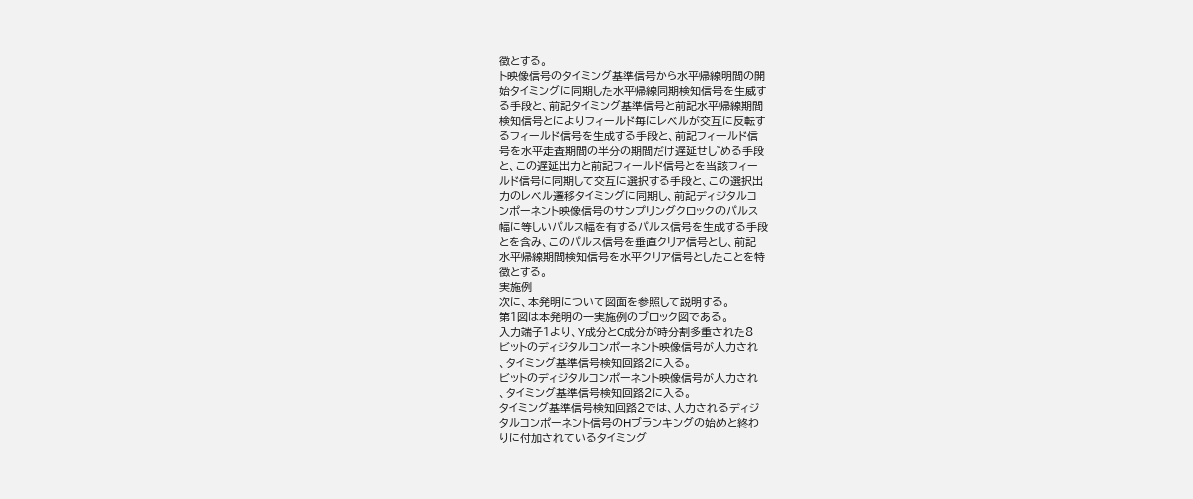徴とする。
ト映像信号のタイミング基準信号から水平帰線明間の開
始タイミングに同期した水平帰線同期検知信号を生威す
る手段と、前記タイミング基準信号と前記水平帰線期間
検知信号とによりフィールド毎にレベルが交互に反転す
るフィールド信号を生成する手段と、前記フィールド信
号を水平走査期間の半分の期間だけ遅延せし゛める手段
と、この遅延出力と前記フィールド信号とを当該フィー
ルド信号に同期して交互に選択する手段と、この選択出
力のレベル遷移タイミングに同期し、前記ディジタルコ
ンポーネント映像信号のサンプリングクロックのパルス
幅に等しいパルス幅を有するパルス信号を生成する手段
とを含み、このパルス信号を垂直クリア信号とし、前記
水平帰線期間検知信号を水平クリア信号としたことを特
徴とする。
実施例
次に、本発明について図面を参照して説明する。
第1図は本発明の一実施例のブロック図である。
入力端子1より、Y成分とC成分が時分割多重された8
ビットのディジタルコンポーネント映像信号が人力され
、タイミング基準信号検知回路2に入る。
ビットのディジタルコンポーネント映像信号が人力され
、タイミング基準信号検知回路2に入る。
タイミング基準信号検知回路2では、人力されるディジ
タルコンポーネント信号のHブランキングの始めと終わ
りに付加されているタイミング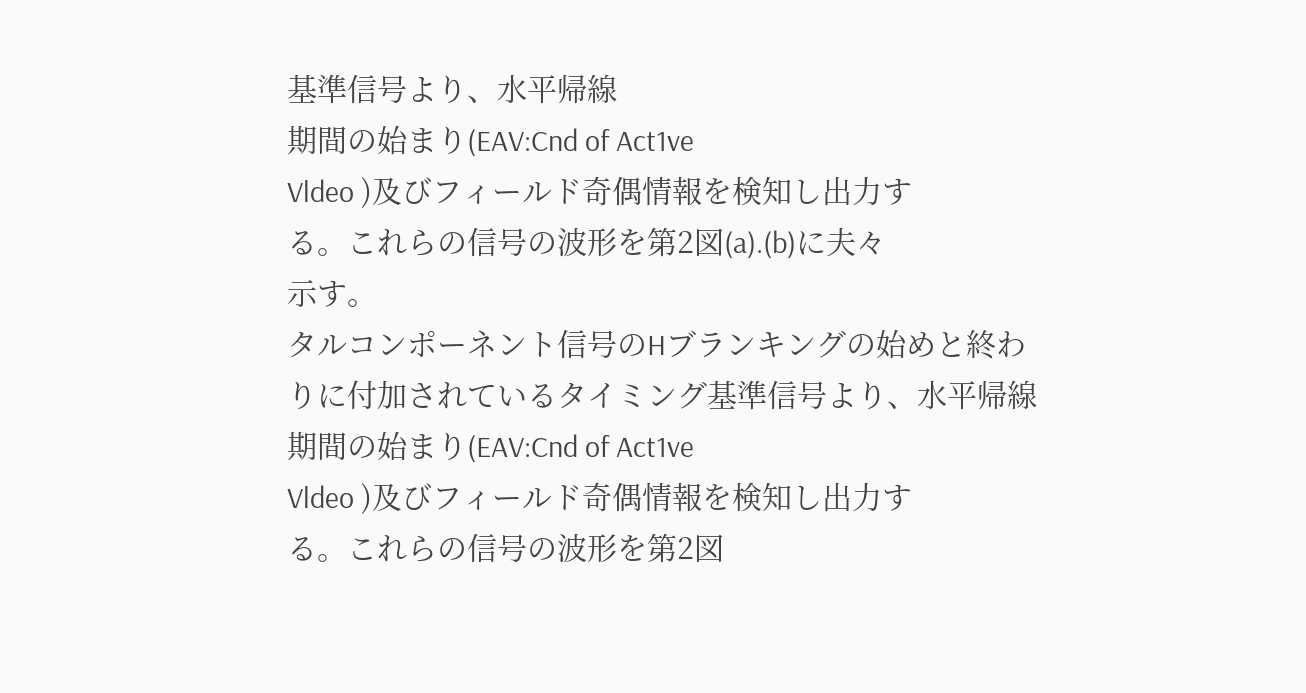基準信号より、水平帰線
期間の始まり(EAV:Cnd of Act1ve
Vldeo )及びフィールド奇偶情報を検知し出力す
る。これらの信号の波形を第2図(a).(b)に夫々
示す。
タルコンポーネント信号のHブランキングの始めと終わ
りに付加されているタイミング基準信号より、水平帰線
期間の始まり(EAV:Cnd of Act1ve
Vldeo )及びフィールド奇偶情報を検知し出力す
る。これらの信号の波形を第2図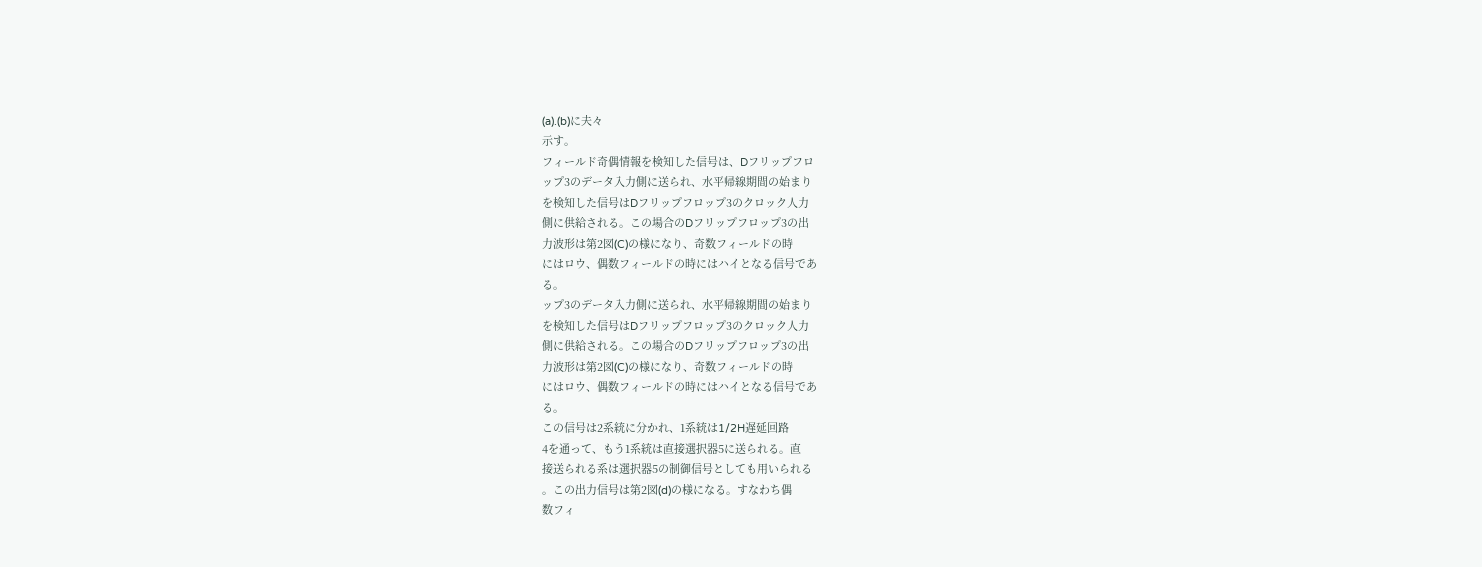(a).(b)に夫々
示す。
フィールド奇偶情報を検知した信号は、Dフリップフロ
ップ3のデータ入力側に送られ、水平帰線期間の始まり
を検知した信号はDフリップフロップ3のクロック人力
側に供給される。この場合のDフリップフロップ3の出
力波形は第2図(C)の様になり、奇数フィールドの時
にはロウ、偶数フィールドの時にはハイとなる信号であ
る。
ップ3のデータ入力側に送られ、水平帰線期間の始まり
を検知した信号はDフリップフロップ3のクロック人力
側に供給される。この場合のDフリップフロップ3の出
力波形は第2図(C)の様になり、奇数フィールドの時
にはロウ、偶数フィールドの時にはハイとなる信号であ
る。
この信号は2系統に分かれ、1系統は1/2H遅延回路
4を通って、もう1系統は直接選択器5に送られる。直
接送られる系は選択器5の制御信号としても用いられる
。この出力信号は第2図(d)の様になる。すなわち偶
数フィ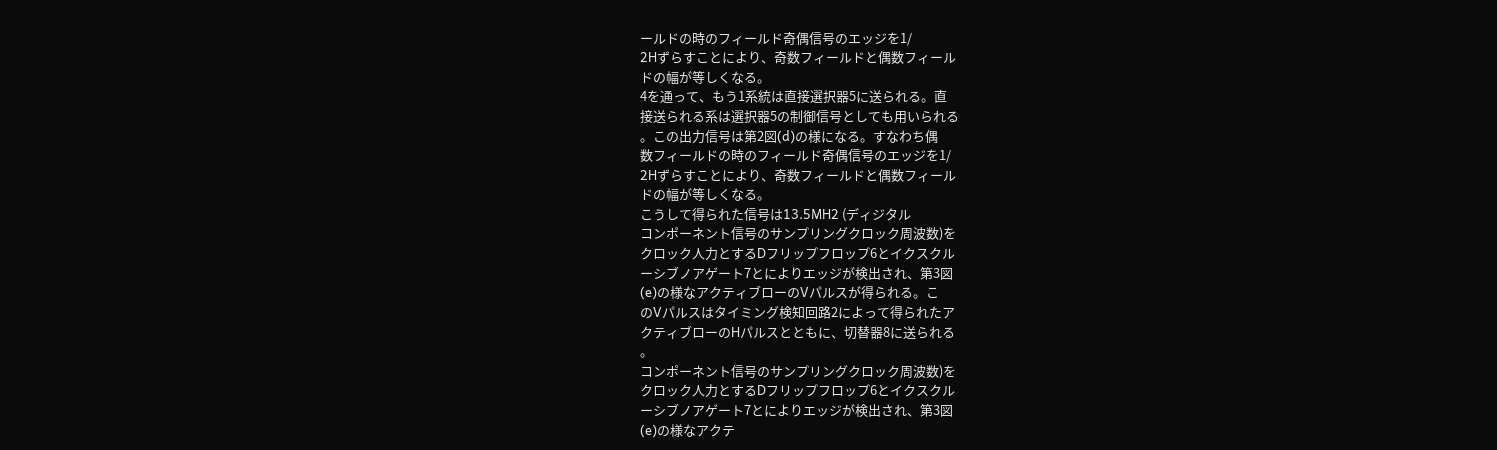ールドの時のフィールド奇偶信号のエッジを1/
2Hずらすことにより、奇数フィールドと偶数フィール
ドの幅が等しくなる。
4を通って、もう1系統は直接選択器5に送られる。直
接送られる系は選択器5の制御信号としても用いられる
。この出力信号は第2図(d)の様になる。すなわち偶
数フィールドの時のフィールド奇偶信号のエッジを1/
2Hずらすことにより、奇数フィールドと偶数フィール
ドの幅が等しくなる。
こうして得られた信号は13.5MH2 (ディジタル
コンポーネント信号のサンプリングクロック周波数)を
クロック人力とするDフリップフロップ6とイクスクル
ーシブノアゲート7とによりエッジが検出され、第3図
(e)の様なアクティブローのVパルスが得られる。こ
のVパルスはタイミング検知回路2によって得られたア
クティブローのHパルスとともに、切替器8に送られる
。
コンポーネント信号のサンプリングクロック周波数)を
クロック人力とするDフリップフロップ6とイクスクル
ーシブノアゲート7とによりエッジが検出され、第3図
(e)の様なアクテ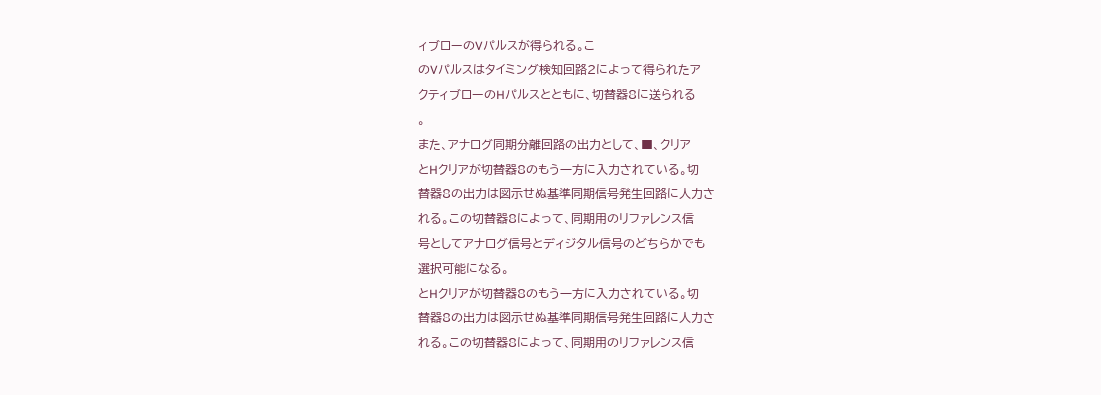ィブローのVパルスが得られる。こ
のVパルスはタイミング検知回路2によって得られたア
クティブローのHパルスとともに、切替器8に送られる
。
また、アナログ同期分離回路の出力として、■、クリア
とHクリアが切替器8のもう一方に入力されている。切
替器8の出力は図示せぬ基準同期信号発生回路に人力さ
れる。この切替器8によって、同期用のリファレンス信
号としてアナログ信号とディジタル信号のどちらかでも
選択可能になる。
とHクリアが切替器8のもう一方に入力されている。切
替器8の出力は図示せぬ基準同期信号発生回路に人力さ
れる。この切替器8によって、同期用のリファレンス信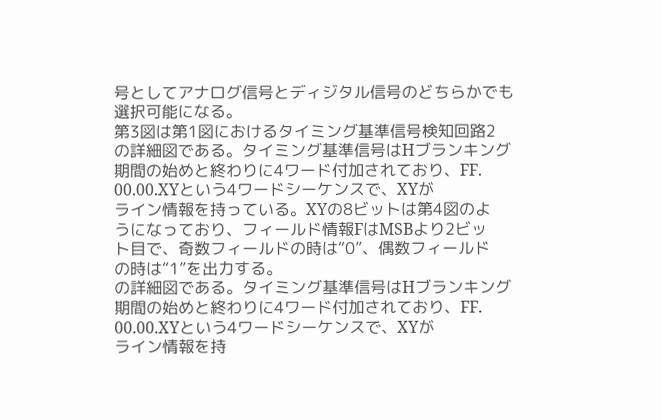号としてアナログ信号とディジタル信号のどちらかでも
選択可能になる。
第3図は第1図におけるタイミング基準信号検知回路2
の詳細図である。タイミング基準信号はHブランキング
期間の始めと終わりに4ワード付加されており、FF.
00.00.XYという4ワードシーケンスで、XYが
ライン情報を持っている。XYの8ビットは第4図のよ
うになっており、フィールド情報FはMSBより2ビッ
ト目で、奇数フィールドの時は“0”、偶数フィールド
の時は“1”を出力する。
の詳細図である。タイミング基準信号はHブランキング
期間の始めと終わりに4ワード付加されており、FF.
00.00.XYという4ワードシーケンスで、XYが
ライン情報を持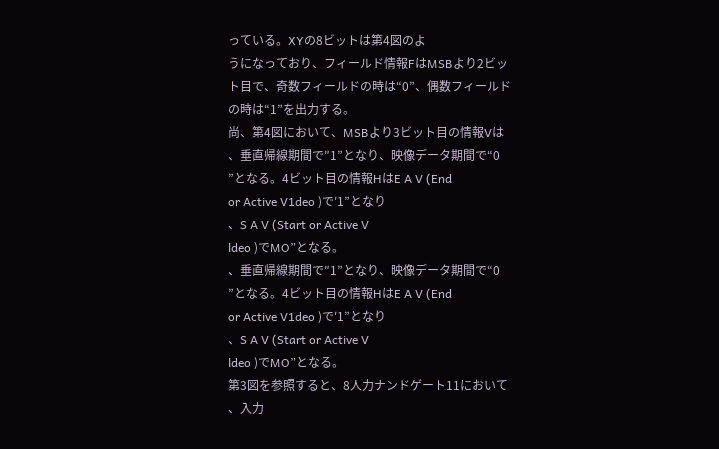っている。XYの8ビットは第4図のよ
うになっており、フィールド情報FはMSBより2ビッ
ト目で、奇数フィールドの時は“0”、偶数フィールド
の時は“1”を出力する。
尚、第4図において、MSBより3ビット目の情報Vは
、垂直帰線期間で″1”となり、映像データ期間で“0
”となる。4ビット目の情報HはE A V (End
or Active V1deo )で′1”となり
、S A V (Start or Active V
ldeo )でMO”となる。
、垂直帰線期間で″1”となり、映像データ期間で“0
”となる。4ビット目の情報HはE A V (End
or Active V1deo )で′1”となり
、S A V (Start or Active V
ldeo )でMO”となる。
第3図を参照すると、8人力ナンドゲート11において
、入力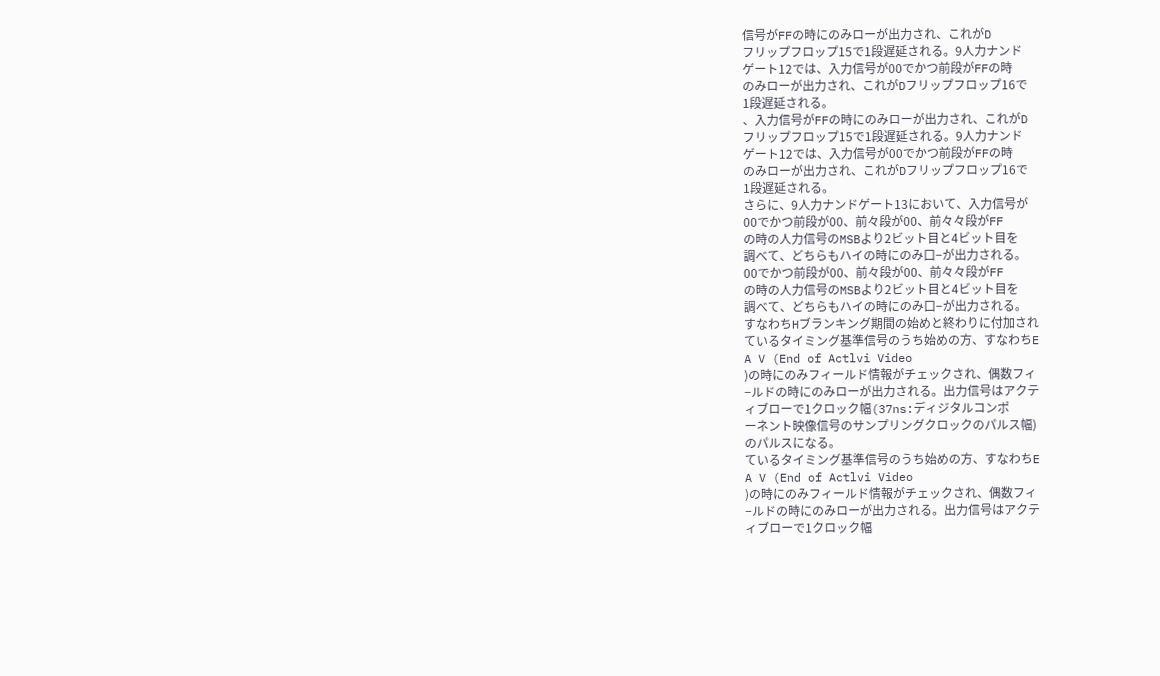信号がFFの時にのみローが出力され、これがD
フリップフロップ15で1段遅延される。9人力ナンド
ゲート12では、入力信号が00でかつ前段がFFの時
のみローが出力され、これがDフリップフロップ16で
1段遅延される。
、入力信号がFFの時にのみローが出力され、これがD
フリップフロップ15で1段遅延される。9人力ナンド
ゲート12では、入力信号が00でかつ前段がFFの時
のみローが出力され、これがDフリップフロップ16で
1段遅延される。
さらに、9人力ナンドゲート13において、入力信号が
00でかつ前段が00、前々段が00、前々々段がFF
の時の人力信号のMSBより2ビット目と4ビット目を
調べて、どちらもハイの時にのみ口−が出力される。
00でかつ前段が00、前々段が00、前々々段がFF
の時の人力信号のMSBより2ビット目と4ビット目を
調べて、どちらもハイの時にのみ口−が出力される。
すなわちHブランキング期間の始めと終わりに付加され
ているタイミング基準信号のうち始めの方、すなわちE
A V (End of Actlvi Video
)の時にのみフィールド情報がチェックされ、偶数フィ
−ルドの時にのみローが出力される。出力信号はアクテ
ィブローで1クロック幅(37ns:ディジタルコンポ
ーネント映像信号のサンプリングクロックのパルス幅)
のパルスになる。
ているタイミング基準信号のうち始めの方、すなわちE
A V (End of Actlvi Video
)の時にのみフィールド情報がチェックされ、偶数フィ
−ルドの時にのみローが出力される。出力信号はアクテ
ィブローで1クロック幅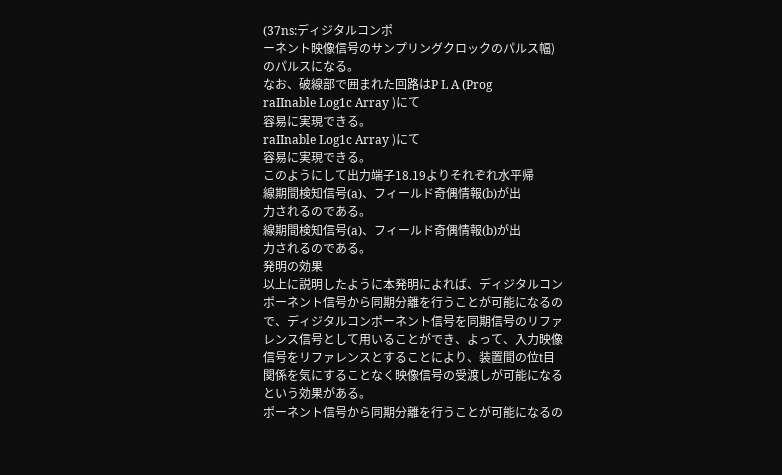(37ns:ディジタルコンポ
ーネント映像信号のサンプリングクロックのパルス幅)
のパルスになる。
なお、破線部で囲まれた回路はP L A (Prog
raIInable Log1c Array )にて
容易に実現できる。
raIInable Log1c Array )にて
容易に実現できる。
このようにして出力端子18.19よりそれぞれ水平帰
線期間検知信号(a)、フィールド奇偶情報(b)が出
力されるのである。
線期間検知信号(a)、フィールド奇偶情報(b)が出
力されるのである。
発明の効果
以上に説明したように本発明によれば、ディジタルコン
ポーネント信号から同期分離を行うことが可能になるの
で、ディジタルコンポーネント信号を同期信号のリファ
レンス信号として用いることができ、よって、入力映像
信号をリファレンスとすることにより、装置間の位t目
関係を気にすることなく映像信号の受渡しが可能になる
という効果がある。
ポーネント信号から同期分離を行うことが可能になるの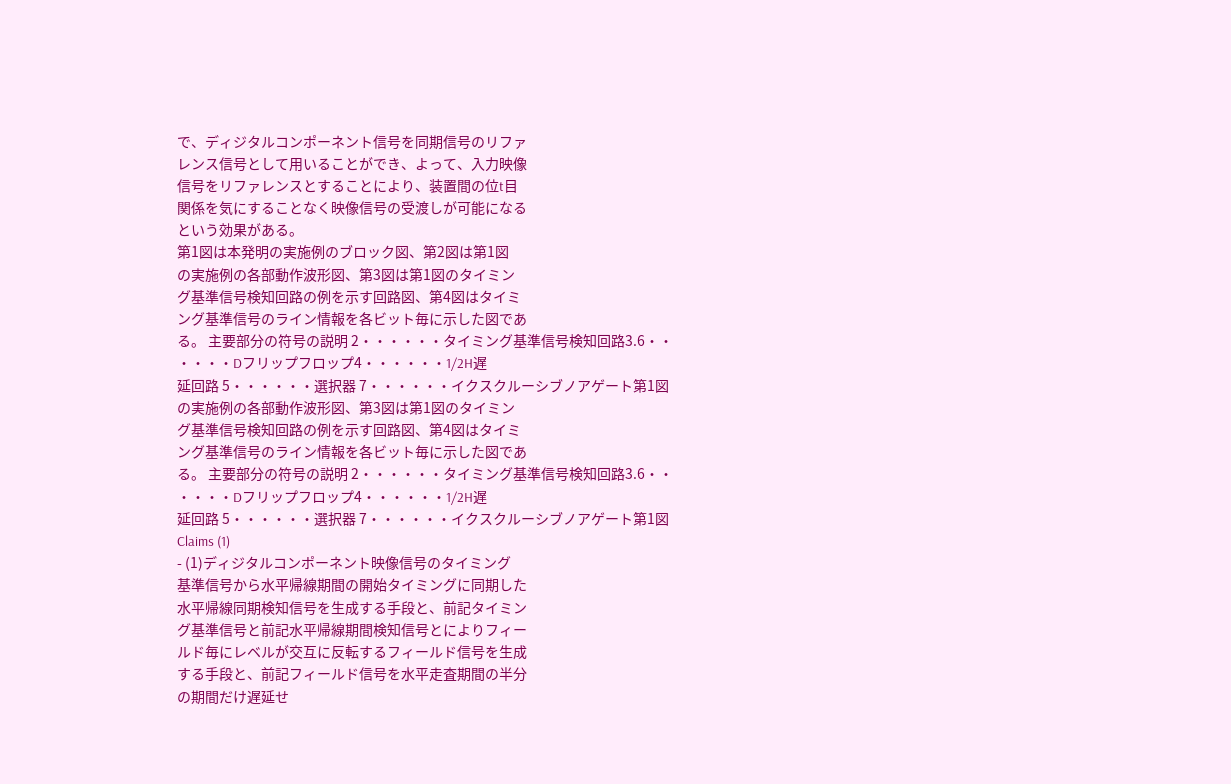で、ディジタルコンポーネント信号を同期信号のリファ
レンス信号として用いることができ、よって、入力映像
信号をリファレンスとすることにより、装置間の位t目
関係を気にすることなく映像信号の受渡しが可能になる
という効果がある。
第1図は本発明の実施例のブロック図、第2図は第1図
の実施例の各部動作波形図、第3図は第1図のタイミン
グ基準信号検知回路の例を示す回路図、第4図はタイミ
ング基準信号のライン情報を各ビット毎に示した図であ
る。 主要部分の符号の説明 2・・・・・・タイミング基準信号検知回路3.6・・
・・・・Dフリップフロップ4・・・・・・1/2H遅
延回路 5・・・・・・選択器 7・・・・・・イクスクルーシブノアゲート第1図
の実施例の各部動作波形図、第3図は第1図のタイミン
グ基準信号検知回路の例を示す回路図、第4図はタイミ
ング基準信号のライン情報を各ビット毎に示した図であ
る。 主要部分の符号の説明 2・・・・・・タイミング基準信号検知回路3.6・・
・・・・Dフリップフロップ4・・・・・・1/2H遅
延回路 5・・・・・・選択器 7・・・・・・イクスクルーシブノアゲート第1図
Claims (1)
- (1)ディジタルコンポーネント映像信号のタイミング
基準信号から水平帰線期間の開始タイミングに同期した
水平帰線同期検知信号を生成する手段と、前記タイミン
グ基準信号と前記水平帰線期間検知信号とによりフィー
ルド毎にレベルが交互に反転するフィールド信号を生成
する手段と、前記フィールド信号を水平走査期間の半分
の期間だけ遅延せ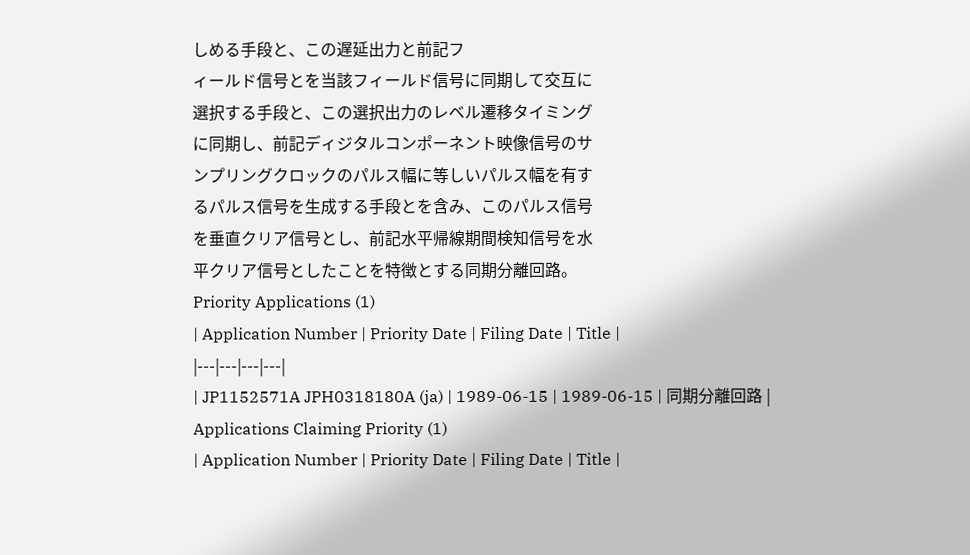しめる手段と、この遅延出力と前記フ
ィールド信号とを当該フィールド信号に同期して交互に
選択する手段と、この選択出力のレベル遷移タイミング
に同期し、前記ディジタルコンポーネント映像信号のサ
ンプリングクロックのパルス幅に等しいパルス幅を有す
るパルス信号を生成する手段とを含み、このパルス信号
を垂直クリア信号とし、前記水平帰線期間検知信号を水
平クリア信号としたことを特徴とする同期分離回路。
Priority Applications (1)
| Application Number | Priority Date | Filing Date | Title |
|---|---|---|---|
| JP1152571A JPH0318180A (ja) | 1989-06-15 | 1989-06-15 | 同期分離回路 |
Applications Claiming Priority (1)
| Application Number | Priority Date | Filing Date | Title |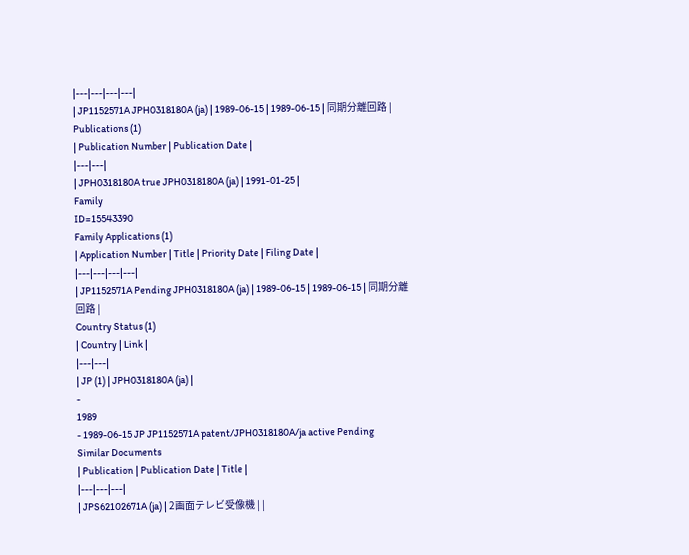|---|---|---|---|
| JP1152571A JPH0318180A (ja) | 1989-06-15 | 1989-06-15 | 同期分離回路 |
Publications (1)
| Publication Number | Publication Date |
|---|---|
| JPH0318180A true JPH0318180A (ja) | 1991-01-25 |
Family
ID=15543390
Family Applications (1)
| Application Number | Title | Priority Date | Filing Date |
|---|---|---|---|
| JP1152571A Pending JPH0318180A (ja) | 1989-06-15 | 1989-06-15 | 同期分離回路 |
Country Status (1)
| Country | Link |
|---|---|
| JP (1) | JPH0318180A (ja) |
-
1989
- 1989-06-15 JP JP1152571A patent/JPH0318180A/ja active Pending
Similar Documents
| Publication | Publication Date | Title |
|---|---|---|
| JPS62102671A (ja) | 2画面テレビ受像機 | |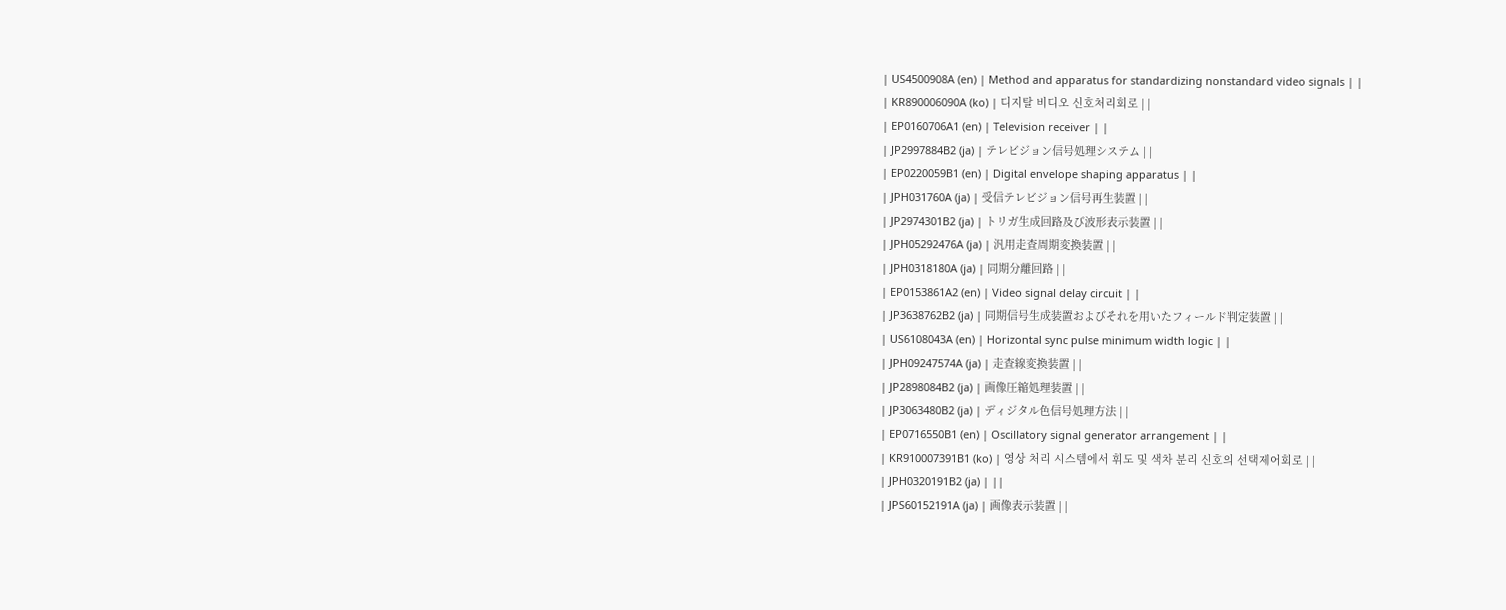| US4500908A (en) | Method and apparatus for standardizing nonstandard video signals | |
| KR890006090A (ko) | 디지탈 비디오 신호처리회로 | |
| EP0160706A1 (en) | Television receiver | |
| JP2997884B2 (ja) | テレビジョン信号処理システム | |
| EP0220059B1 (en) | Digital envelope shaping apparatus | |
| JPH031760A (ja) | 受信テレビジョン信号再生装置 | |
| JP2974301B2 (ja) | トリガ生成回路及び波形表示装置 | |
| JPH05292476A (ja) | 汎用走査周期変換装置 | |
| JPH0318180A (ja) | 同期分離回路 | |
| EP0153861A2 (en) | Video signal delay circuit | |
| JP3638762B2 (ja) | 同期信号生成装置およびそれを用いたフィールド判定装置 | |
| US6108043A (en) | Horizontal sync pulse minimum width logic | |
| JPH09247574A (ja) | 走査線変換装置 | |
| JP2898084B2 (ja) | 画像圧縮処理装置 | |
| JP3063480B2 (ja) | ディジタル色信号処理方法 | |
| EP0716550B1 (en) | Oscillatory signal generator arrangement | |
| KR910007391B1 (ko) | 영상 처리 시스템에서 휘도 및 색차 분리 신호의 선택제어회로 | |
| JPH0320191B2 (ja) | ||
| JPS60152191A (ja) | 画像表示装置 | |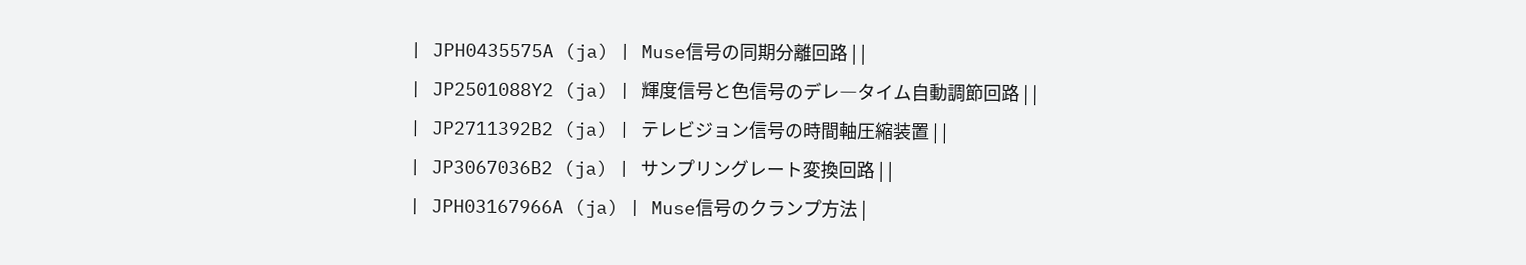| JPH0435575A (ja) | Muse信号の同期分離回路 | |
| JP2501088Y2 (ja) | 輝度信号と色信号のデレ―タイム自動調節回路 | |
| JP2711392B2 (ja) | テレビジョン信号の時間軸圧縮装置 | |
| JP3067036B2 (ja) | サンプリングレート変換回路 | |
| JPH03167966A (ja) | Muse信号のクランプ方法 |